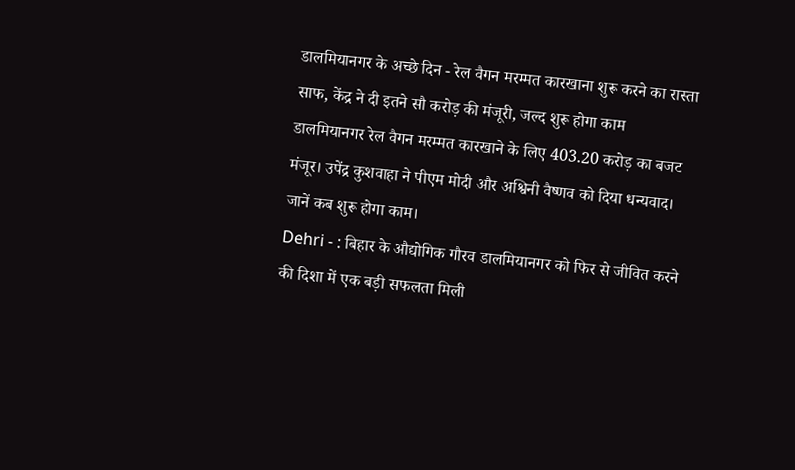डालमियानगर के अच्छे दिन - रेल वैगन मरम्मत कारखाना शुरू करने का रास्ता साफ, केंद्र ने दी इतने सौ करोड़ की मंजूरी, जल्द शुरू होगा काम
डालमियानगर रेल वैगन मरम्मत कारखाने के लिए 403.20 करोड़ का बजट मंजूर। उपेंद्र कुशवाहा ने पीएम मोदी और अश्विनी वैष्णव को दिया धन्यवाद। जानें कब शुरू होगा काम।
Dehri - : बिहार के औद्योगिक गौरव डालमियानगर को फिर से जीवित करने की दिशा में एक बड़ी सफलता मिली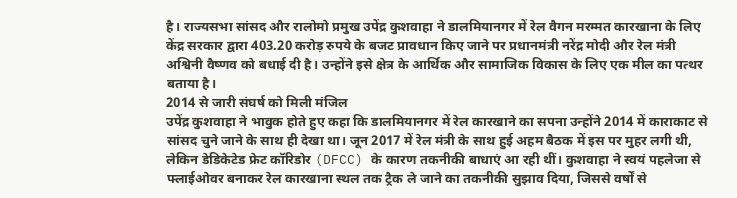है। राज्यसभा सांसद और रालोमो प्रमुख उपेंद्र कुशवाहा ने डालमियानगर में रेल वैगन मरम्मत कारखाना के लिए केंद्र सरकार द्वारा 403.20 करोड़ रुपये के बजट प्रावधान किए जाने पर प्रधानमंत्री नरेंद्र मोदी और रेल मंत्री अश्विनी वैष्णव को बधाई दी है। उन्होंने इसे क्षेत्र के आर्थिक और सामाजिक विकास के लिए एक मील का पत्थर बताया है।
2014 से जारी संघर्ष को मिली मंजिल
उपेंद्र कुशवाहा ने भावुक होते हुए कहा कि डालमियानगर में रेल कारखाने का सपना उन्होंने 2014 में काराकाट से सांसद चुने जाने के साथ ही देखा था। जून 2017 में रेल मंत्री के साथ हुई अहम बैठक में इस पर मुहर लगी थी, लेकिन डेडिकेटेड फ्रेट कॉरिडोर (DFCC) के कारण तकनीकी बाधाएं आ रही थीं। कुशवाहा ने स्वयं पहलेजा से फ्लाईओवर बनाकर रेल कारखाना स्थल तक ट्रैक ले जाने का तकनीकी सुझाव दिया, जिससे वर्षों से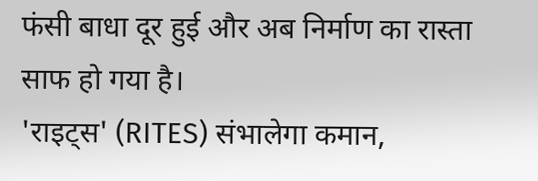फंसी बाधा दूर हुई और अब निर्माण का रास्ता साफ हो गया है।
'राइट्स' (RITES) संभालेगा कमान,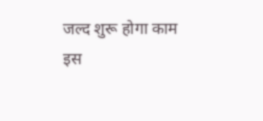जल्द शुरू होगा काम
इस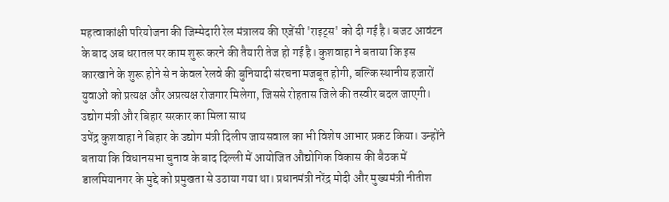महत्वाकांक्षी परियोजना की जिम्मेदारी रेल मंत्रालय की एजेंसी 'राइट्स' को दी गई है। बजट आवंटन के बाद अब धरातल पर काम शुरू करने की तैयारी तेज हो गई है। कुशवाहा ने बताया कि इस कारखाने के शुरू होने से न केवल रेलवे की बुनियादी संरचना मजबूत होगी, बल्कि स्थानीय हजारों युवाओं को प्रत्यक्ष और अप्रत्यक्ष रोजगार मिलेगा, जिससे रोहतास जिले की तस्वीर बदल जाएगी।
उद्योग मंत्री और बिहार सरकार का मिला साथ
उपेंद्र कुशवाहा ने बिहार के उद्योग मंत्री दिलीप जायसवाल का भी विशेष आभार प्रकट किया। उन्होंने बताया कि विधानसभा चुनाव के बाद दिल्ली में आयोजित औद्योगिक विकास की बैठक में डालमियानगर के मुद्दे को प्रमुखता से उठाया गया था। प्रधानमंत्री नरेंद्र मोदी और मुख्यमंत्री नीतीश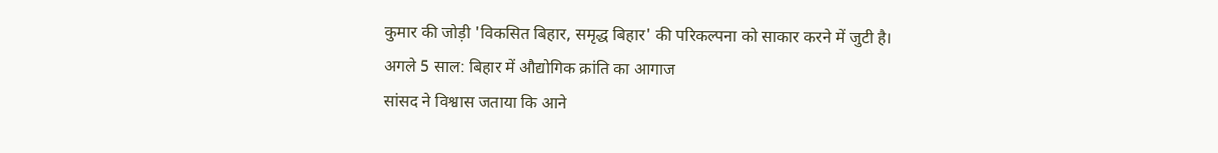कुमार की जोड़ी 'विकसित बिहार, समृद्ध बिहार' की परिकल्पना को साकार करने में जुटी है।
अगले 5 साल: बिहार में औद्योगिक क्रांति का आगाज
सांसद ने विश्वास जताया कि आने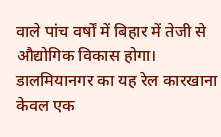वाले पांच वर्षों में बिहार में तेजी से औद्योगिक विकास होगा। डालमियानगर का यह रेल कारखाना केवल एक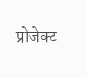प्रोजेक्ट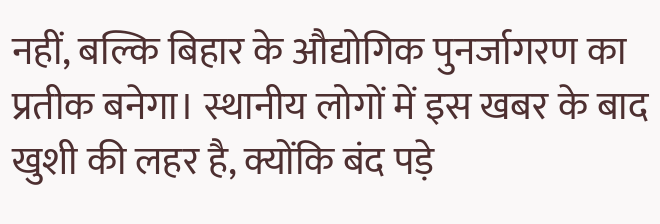नहीं, बल्कि बिहार के औद्योगिक पुनर्जागरण का प्रतीक बनेगा। स्थानीय लोगों में इस खबर के बाद खुशी की लहर है, क्योंकि बंद पड़े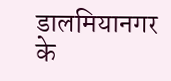डालमियानगर के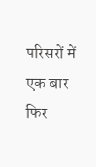परिसरों में एक बार फिर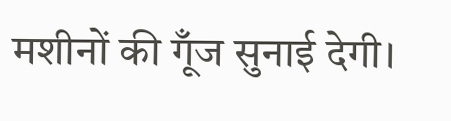मशीनों की गूँज सुनाई देगी।